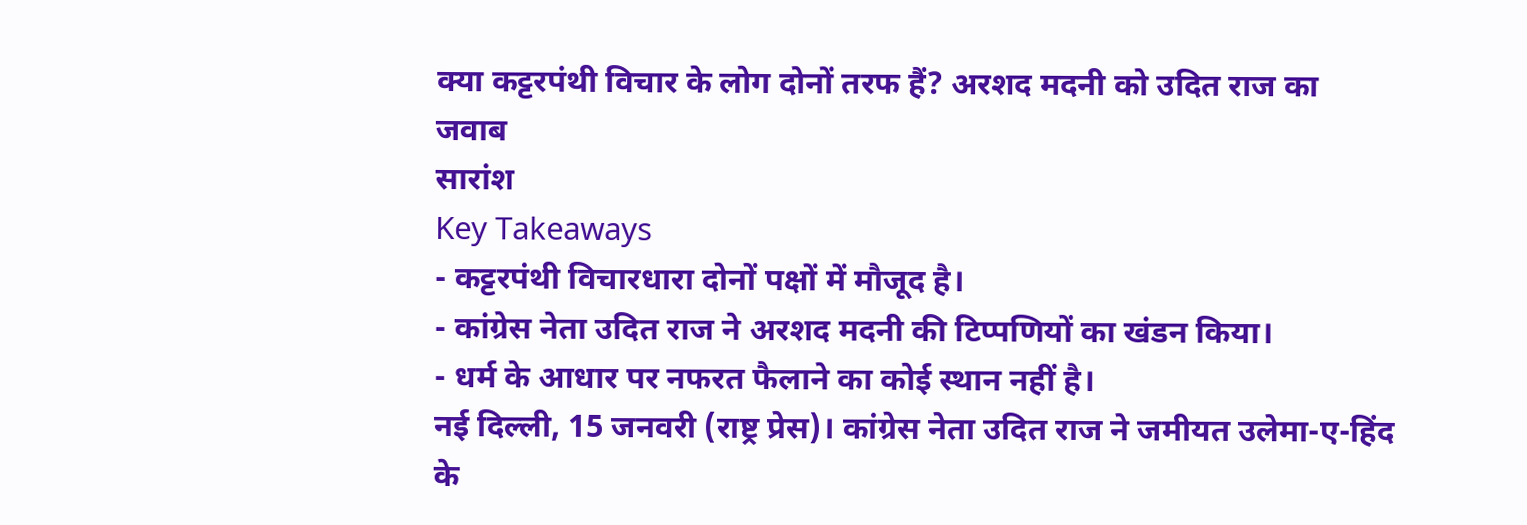क्या कट्टरपंथी विचार के लोग दोनों तरफ हैं? अरशद मदनी को उदित राज का जवाब
सारांश
Key Takeaways
- कट्टरपंथी विचारधारा दोनों पक्षों में मौजूद है।
- कांग्रेस नेता उदित राज ने अरशद मदनी की टिप्पणियों का खंडन किया।
- धर्म के आधार पर नफरत फैलाने का कोई स्थान नहीं है।
नई दिल्ली, 15 जनवरी (राष्ट्र प्रेस)। कांग्रेस नेता उदित राज ने जमीयत उलेमा-ए-हिंद के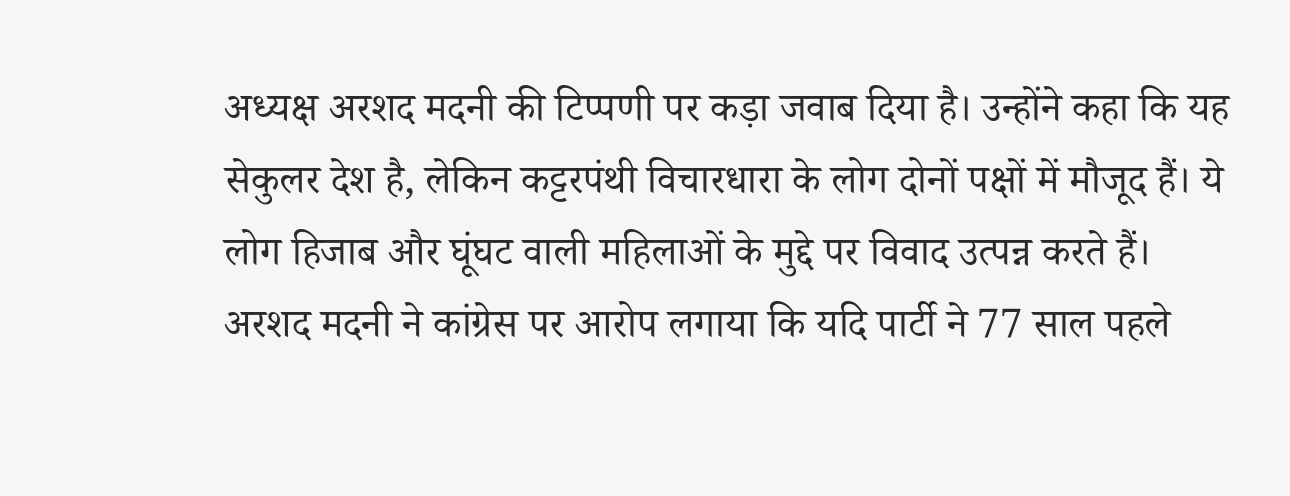अध्यक्ष अरशद मदनी की टिप्पणी पर कड़ा जवाब दिया है। उन्होंने कहा कि यह सेकुलर देश है, लेकिन कट्टरपंथी विचारधारा के लोग दोनों पक्षों में मौजूद हैं। ये लोग हिजाब और घूंघट वाली महिलाओं के मुद्दे पर विवाद उत्पन्न करते हैं।
अरशद मदनी ने कांग्रेस पर आरोप लगाया कि यदि पार्टी ने 77 साल पहले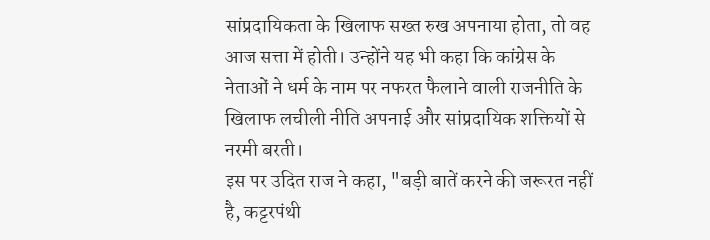सांप्रदायिकता के खिलाफ सख्त रुख अपनाया होता, तो वह आज सत्ता में होती। उन्होंने यह भी कहा कि कांग्रेस के नेताओं ने धर्म के नाम पर नफरत फैलाने वाली राजनीति के खिलाफ लचीली नीति अपनाई और सांप्रदायिक शक्तियों से नरमी बरती।
इस पर उदित राज ने कहा, "बड़ी बातें करने की जरूरत नहीं है, कट्टरपंथी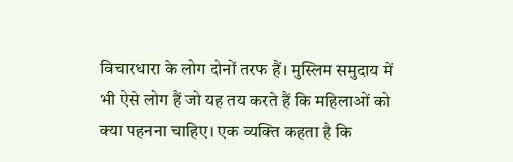विचारधारा के लोग दोनों तरफ हैं। मुस्लिम समुदाय में भी ऐसे लोग हैं जो यह तय करते हैं कि महिलाओं को क्या पहनना चाहिए। एक व्यक्ति कहता है कि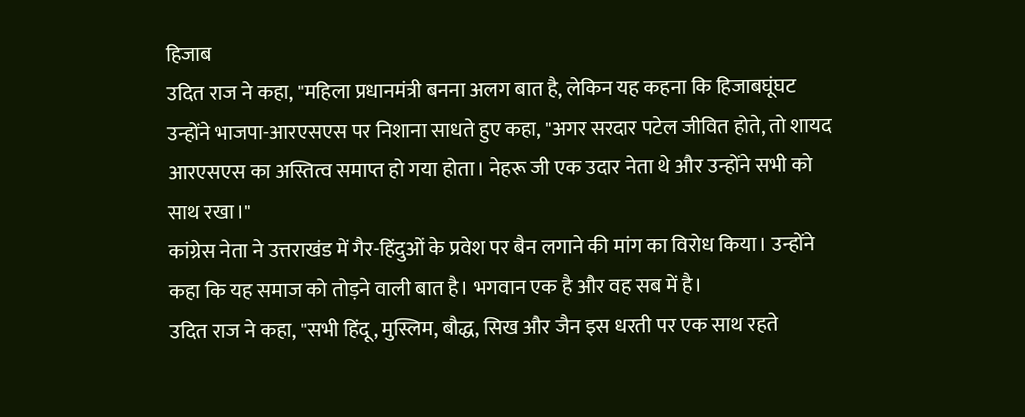हिजाब
उदित राज ने कहा, "महिला प्रधानमंत्री बनना अलग बात है, लेकिन यह कहना कि हिजाबघूंघट
उन्होंने भाजपा-आरएसएस पर निशाना साधते हुए कहा, "अगर सरदार पटेल जीवित होते, तो शायद आरएसएस का अस्तित्व समाप्त हो गया होता। नेहरू जी एक उदार नेता थे और उन्होंने सभी को साथ रखा।"
कांग्रेस नेता ने उत्तराखंड में गैर-हिंदुओं के प्रवेश पर बैन लगाने की मांग का विरोध किया। उन्होंने कहा कि यह समाज को तोड़ने वाली बात है। भगवान एक है और वह सब में है।
उदित राज ने कहा, "सभी हिंदू, मुस्लिम, बौद्ध, सिख और जैन इस धरती पर एक साथ रहते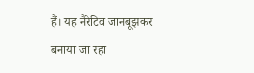हैं। यह नैरेटिव जानबूझकर बनाया जा रहा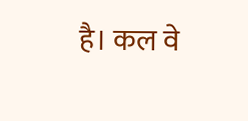है। कल वे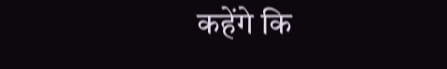कहेंगे कि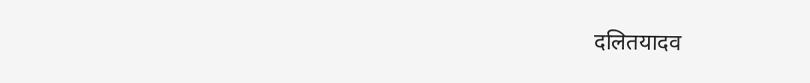दलितयादव